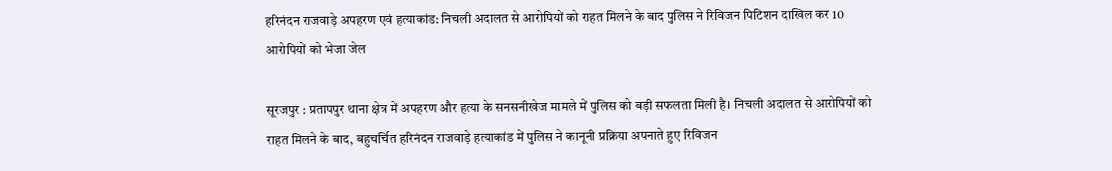हरिनंदन राजवाड़े अपहरण एवं हत्याकांड: निचली अदालत से आरोपियों को राहत मिलने के बाद पुलिस ने रिविजन पिटिशन दाखिल कर 10 आरोपियों को भेजा जेल

सूरजपुर : प्रतापपुर थाना क्षेत्र में अपहरण और हत्या के सनसनीखेज मामले में पुलिस को बड़ी सफलता मिली है। निचली अदालत से आरोपियों को राहत मिलने के बाद, बहुचर्चित हरिनंदन राजवाड़े हत्याकांड में पुलिस ने कानूनी प्रक्रिया अपनाते हुए रिविजन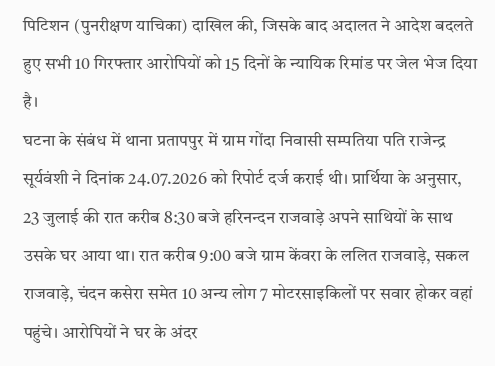पिटिशन (पुनरीक्षण याचिका) दाखिल की, जिसके बाद अदालत ने आदेश बदलते हुए सभी 10 गिरफ्तार आरोपियों को 15 दिनों के न्यायिक रिमांड पर जेल भेज दिया है।
घटना के संबंध में थाना प्रतापपुर में ग्राम गोंदा निवासी सम्पतिया पति राजेन्द्र सूर्यवंशी ने दिनांक 24.07.2026 को रिपोर्ट दर्ज कराई थी। प्रार्थिया के अनुसार, 23 जुलाई की रात करीब 8:30 बजे हरिनन्दन राजवाड़े अपने साथियों के साथ उसके घर आया था। रात करीब 9:00 बजे ग्राम केंवरा के ललित राजवाड़े, सकल राजवाड़े, चंदन कसेरा समेत 10 अन्य लोग 7 मोटरसाइकिलों पर सवार होकर वहां पहुंचे। आरोपियों ने घर के अंदर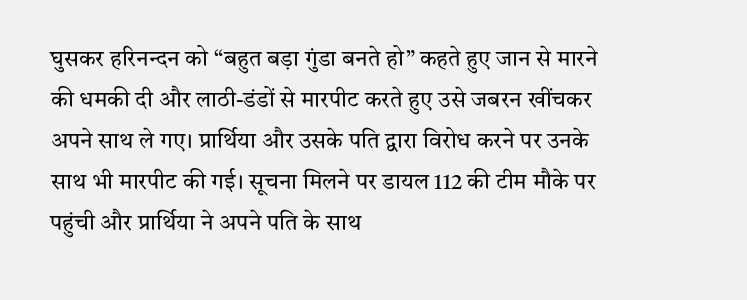घुसकर हरिनन्दन को “बहुत बड़ा गुंडा बनते हो” कहते हुए जान से मारने की धमकी दी और लाठी-डंडों से मारपीट करते हुए उसे जबरन खींचकर अपने साथ ले गए। प्रार्थिया और उसके पति द्वारा विरोध करने पर उनके साथ भी मारपीट की गई। सूचना मिलने पर डायल 112 की टीम मौके पर पहुंची और प्रार्थिया ने अपने पति के साथ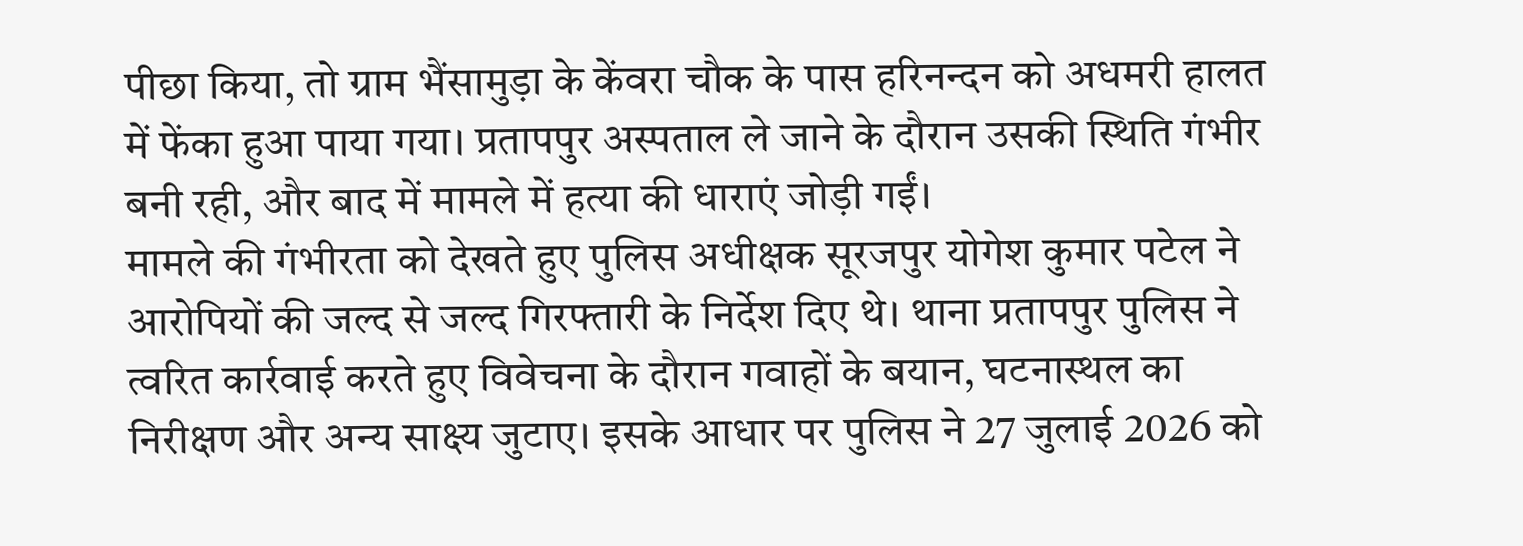पीछा किया, तो ग्राम भैंसामुड़ा के केंवरा चौक के पास हरिनन्दन को अधमरी हालत में फेंका हुआ पाया गया। प्रतापपुर अस्पताल ले जाने के दौरान उसकी स्थिति गंभीर बनी रही, और बाद में मामले में हत्या की धाराएं जोड़ी गईं।
मामले की गंभीरता को देखते हुए पुलिस अधीक्षक सूरजपुर योगेश कुमार पटेल ने आरोपियों की जल्द से जल्द गिरफ्तारी के निर्देश दिए थे। थाना प्रतापपुर पुलिस ने त्वरित कार्रवाई करते हुए विवेचना के दौरान गवाहों के बयान, घटनास्थल का निरीक्षण और अन्य साक्ष्य जुटाए। इसके आधार पर पुलिस ने 27 जुलाई 2026 को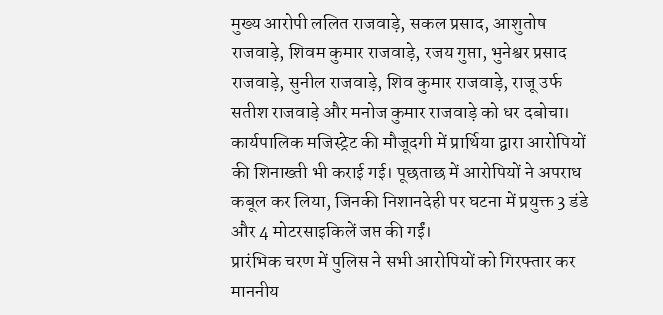मुख्य आरोपी ललित राजवाड़े, सकल प्रसाद, आशुतोष राजवाड़े, शिवम कुमार राजवाड़े, रजय गुप्ता, भुनेश्वर प्रसाद राजवाड़े, सुनील राजवाड़े, शिव कुमार राजवाड़े, राजू उर्फ सतीश राजवाड़े और मनोज कुमार राजवाड़े को धर दबोचा। कार्यपालिक मजिस्ट्रेट की मौजूदगी में प्रार्थिया द्वारा आरोपियों की शिनाख्ती भी कराई गई। पूछताछ में आरोपियों ने अपराध कबूल कर लिया, जिनकी निशानदेही पर घटना में प्रयुक्त 3 डंडे और 4 मोटरसाइकिलें जप्त की गईं।
प्रारंभिक चरण में पुलिस ने सभी आरोपियों को गिरफ्तार कर माननीय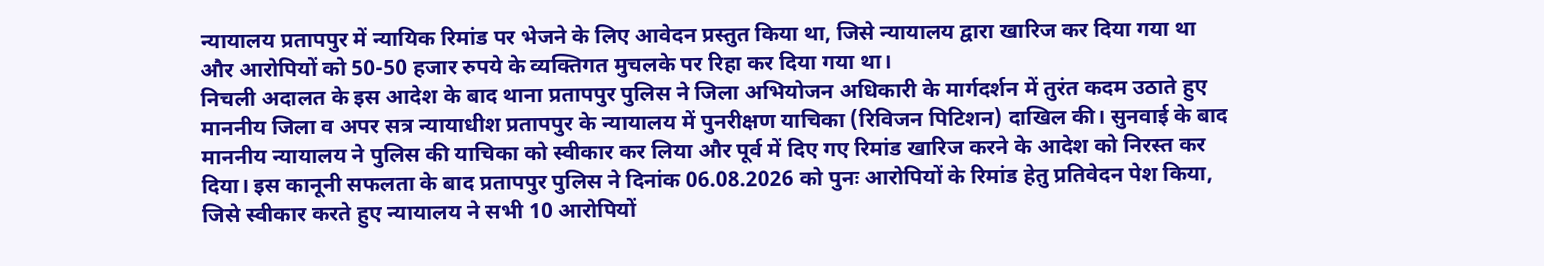न्यायालय प्रतापपुर में न्यायिक रिमांड पर भेजने के लिए आवेदन प्रस्तुत किया था, जिसे न्यायालय द्वारा खारिज कर दिया गया था और आरोपियों को 50-50 हजार रुपये के व्यक्तिगत मुचलके पर रिहा कर दिया गया था।
निचली अदालत के इस आदेश के बाद थाना प्रतापपुर पुलिस ने जिला अभियोजन अधिकारी के मार्गदर्शन में तुरंत कदम उठाते हुए माननीय जिला व अपर सत्र न्यायाधीश प्रतापपुर के न्यायालय में पुनरीक्षण याचिका (रिविजन पिटिशन) दाखिल की। सुनवाई के बाद माननीय न्यायालय ने पुलिस की याचिका को स्वीकार कर लिया और पूर्व में दिए गए रिमांड खारिज करने के आदेश को निरस्त कर दिया। इस कानूनी सफलता के बाद प्रतापपुर पुलिस ने दिनांक 06.08.2026 को पुनः आरोपियों के रिमांड हेतु प्रतिवेदन पेश किया, जिसे स्वीकार करते हुए न्यायालय ने सभी 10 आरोपियों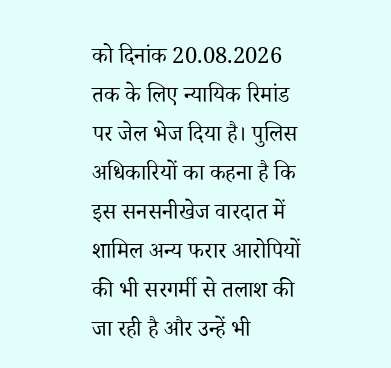को दिनांक 20.08.2026 तक के लिए न्यायिक रिमांड पर जेल भेज दिया है। पुलिस अधिकारियों का कहना है कि इस सनसनीखेज वारदात में शामिल अन्य फरार आरोपियों की भी सरगर्मी से तलाश की जा रही है और उन्हें भी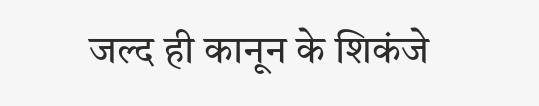जल्द ही कानून के शिकंजे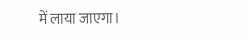में लाया जाएगा।